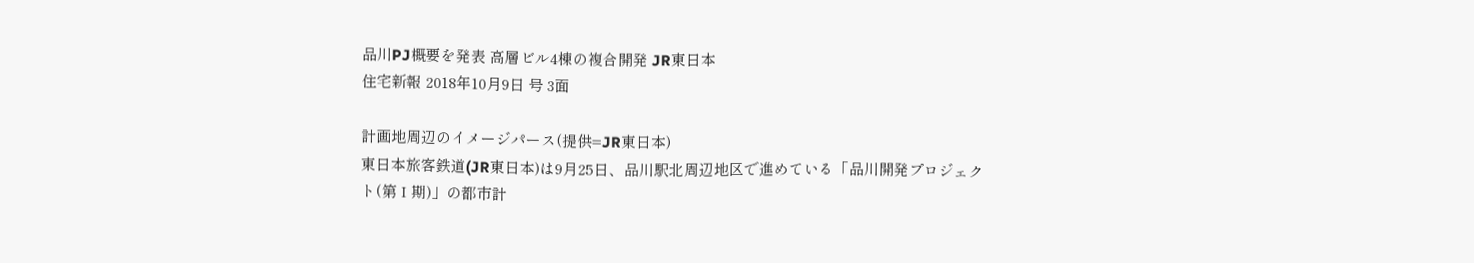品川PJ概要を発表 高層ビル4棟の複合開発 JR東日本
住宅新報 2018年10月9日 号 3面

計画地周辺のイメージパース(提供=JR東日本)
東日本旅客鉄道(JR東日本)は9月25日、品川駅北周辺地区で進めている「品川開発プロジェクト(第Ⅰ期)」の都市計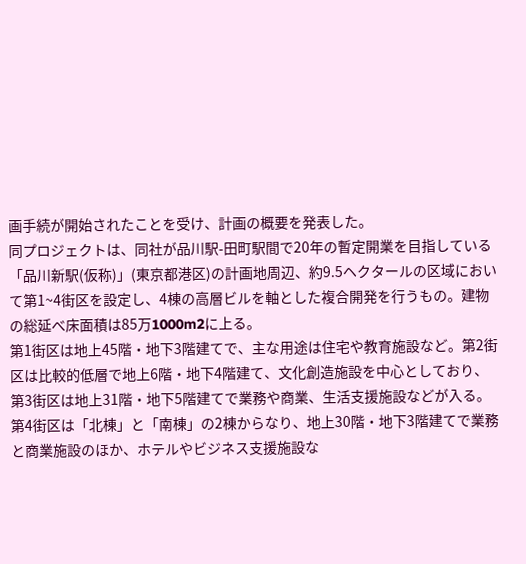画手続が開始されたことを受け、計画の概要を発表した。
同プロジェクトは、同社が品川駅-田町駅間で20年の暫定開業を目指している「品川新駅(仮称)」(東京都港区)の計画地周辺、約9.5ヘクタールの区域において第1~4街区を設定し、4棟の高層ビルを軸とした複合開発を行うもの。建物の総延べ床面積は85万1000m2に上る。
第1街区は地上45階・地下3階建てで、主な用途は住宅や教育施設など。第2街区は比較的低層で地上6階・地下4階建て、文化創造施設を中心としており、第3街区は地上31階・地下5階建てで業務や商業、生活支援施設などが入る。第4街区は「北棟」と「南棟」の2棟からなり、地上30階・地下3階建てで業務と商業施設のほか、ホテルやビジネス支援施設な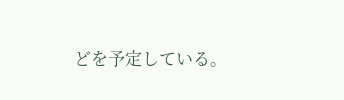どを予定している。